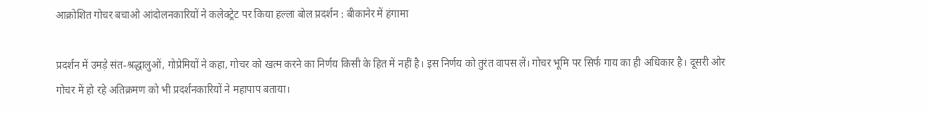आक्रोशित गोचर बचाओ आंदोलनकारियों ने कलेक्ट्रेट पर किया हल्ला बोल प्रदर्शन : बीकानेर में हंगामा

प्रदर्शन में उमड़े संत-श्रद्धालुओं, गोप्रेमियों ने कहा, गोचर को खत्म करने का निर्णय किसी के हित में नहीं है। इस निर्णय को तुरंत वापस लें। गोचर भूमि पर सिर्फ गाय का ही अधिकार है। दूसरी ओर गोचर में हो रहे अतिक्रमण को भी प्रदर्शनकारियों ने महापाप बताया।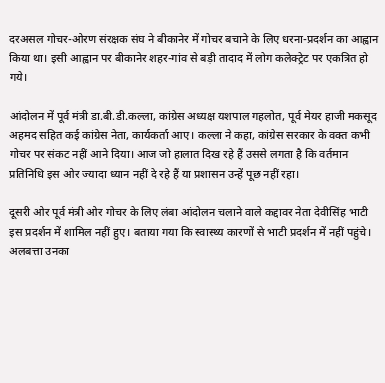दरअसल गोचर-ओरण संरक्षक संघ ने बीकानेर में गोचर बचाने के लिए धरना-प्रदर्शन का आह्वान किया था। इसी आह्वान पर बीकानेर शहर-गांव से बड़ी तादाद में लोग कलेक्ट्रेट पर एकत्रित हो गये।

आंदोलन में पूर्व मंत्री डा.बी.डी.कल्ला, कांग्रेस अध्यक्ष यशपाल गहलोत, पूर्व मेयर हाजी मकसूद अहमद सहित कई कांग्रेस नेता, कार्यकर्ता आए। कल्ला ने कहा, कांग्रेस सरकार के वक्त कभी गोचर पर संकट नहीं आने दिया। आज जो हालात दिख रहे हैं उससे लगता है कि वर्तमान प्रतिनिधि इस ओर ज्यादा ध्यान नहीं दे रहे हैं या प्रशासन उन्हें पूछ नहीं रहा।

दूसरी ओर पूर्व मंत्री ओर गोचर के लिए लंबा आंदोलन चलाने वाले कद्दावर नेता देवीसिंह भाटी इस प्रदर्शन में शामिल नहीं हुए। बताया गया कि स्वास्थ्य कारणों से भाटी प्रदर्शन में नहीं पहुंचे। अलबत्ता उनका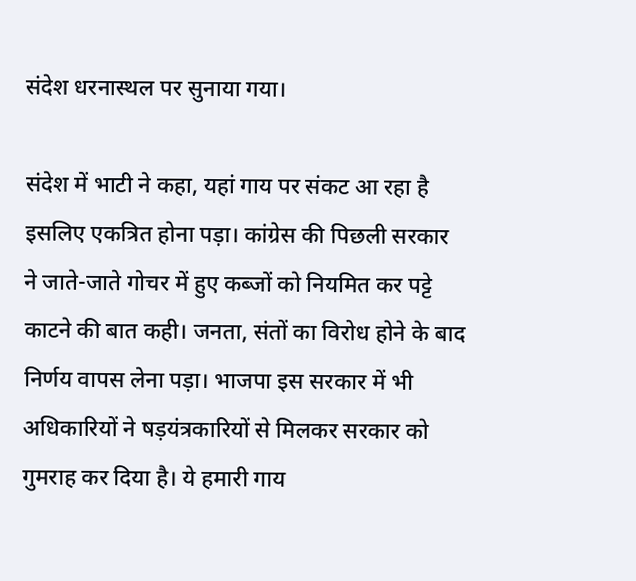संदेश धरनास्थल पर सुनाया गया।

संदेश में भाटी ने कहा, यहां गाय पर संकट आ रहा है इसलिए एकत्रित होना पड़ा। कांग्रेस की पिछली सरकार ने जाते-जाते गोचर में हुए कब्जों को नियमित कर पट्टे काटने की बात कही। जनता, संतों का विरोध होने के बाद निर्णय वापस लेना पड़ा। भाजपा इस सरकार में भी अधिकारियों ने षड़यंत्रकारियों से मिलकर सरकार को गुमराह कर दिया है। ये हमारी गाय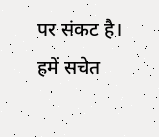पर संकट है। हमें सचेत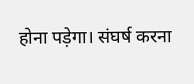होना पड़ेगा। संघर्ष करना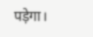पड़ेगा।